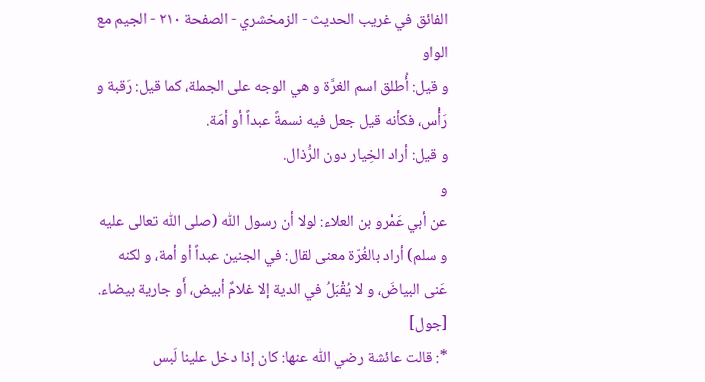الفائق في غريب الحديث - الزمخشري - الصفحة ٢١٠ - الجيم مع الواو
و قيل: أُطلق اسم الغرَّة و هي الوجه على الجملة، كما قيل: رَقبة و رَأْس، فكأنه قيل جعل فيه نسمةً عبداً أو أمَة.
و قيل: أراد الخِيار دون الرُّذال.
و
عن أبي عَمْرو بن العلاء: لولا أن رسول اللّٰه (صلى اللّٰه تعالى عليه و سلم) أراد بالغُرّة معنى لقال: في الجنين عبداً أو أمة، و لكنه عَنى البياضَ، و لا يُقْبَلُ في الدية إلا غلامٌ أبيض، أَو جارية بيضاء.
[جول]
*: قالت عائشة رضي اللّٰه عنها: كان إذا دخل علينا لَبس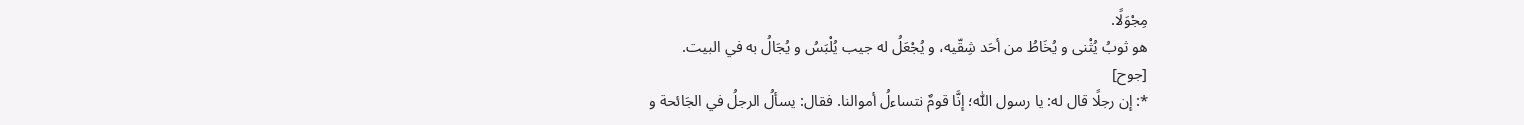مِجْوَلًا.
هو ثوبُ يُثْنى و يُخَاطُ من أحَد شِقّيه، و يُجْعَلُ له جيب يُلْبَسُ و يُجَالُ به في البيت.
[جوح]
*: إن رجلًا قال له: يا رسول اللّٰه؛ إنَّا قومٌ نتساءلُ أموالنا. فقال: يسألُ الرجلُ في الجَائحة و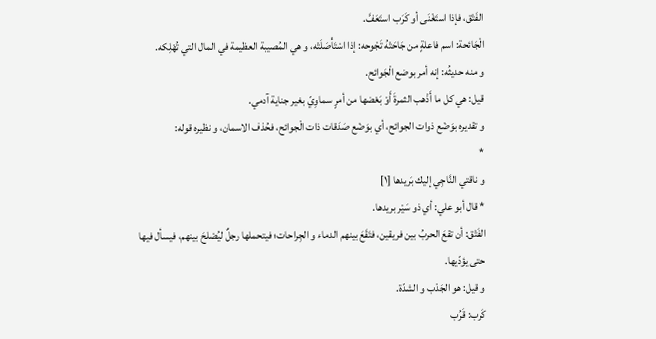الفَتْق، فإذا استَغْنَى أو كَرَب استَعَفَّ.
الْجَائحة: اسم فاعلةٍ من جَاحَتْهُ تَجْوحه: إذا اسْتَأْصَلَتْه، و هي المُصيبة العظيمة في المال التي تُهْلِكه.
و منه حديثُه: إنه أمر بوضع الْجَوائح.
قيل: هي كل ما أَذْهب الثمرةَ أَوْ بَعْضها من أمرٍ سماوِيّ بغير جناية آدمي.
و تقديره بوَضْع ذوات الجوائح، أي بوَضْع صَدَقات ذات الْجوائح، فحُذف الاسمان، و نظيره قوله:
*
و ناقتي النَّاجِي إليك بَريدها [١]
* قال أبو علي: أي ذو سَيْر بريدها.
الفَتْق: أن تقعَ الحربُ بين فريقين، فتَقَعَ بينهم الدماء و الجِراحات؛ فيتحملها رجلٌ ليُصْلحَ بينهم، فيسأل فيها حتى يؤدّيها.
و قيل: هو الجَدْب و الشدّة.
كَرب: قَرُب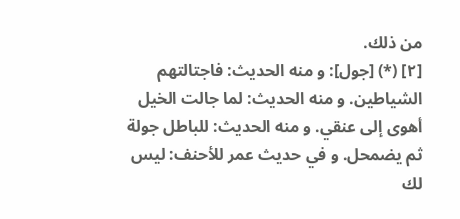من ذلك.
[٢] (*) [جول]: و منه الحديث: فاجتالتهم الشياطين. و منه الحديث: لما جالت الخيل أهوى إلى عنقي. و منه الحديث: للباطل جولة ثم يضمحل. و في حديث عمر للأحنف: ليس لك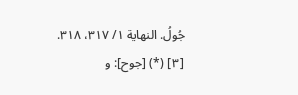جُولُ. النهاية ١/ ٣١٧، ٣١٨.
[٣] (*) [جوح]: و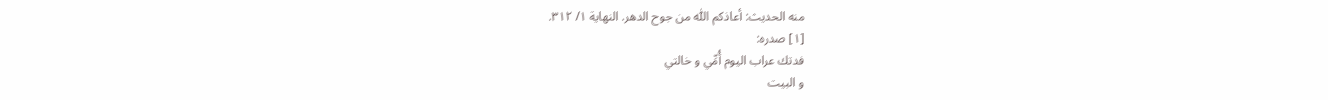منه الحديث: أعاذكم اللّٰه من جوح الدهر. النهاية ١/ ٣١٢.
[١] صدره:
فدتك عراب اليوم أُمِّي و خالتي
و البيت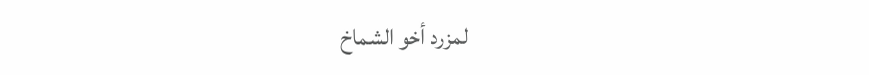لمزرد أخو الشماخ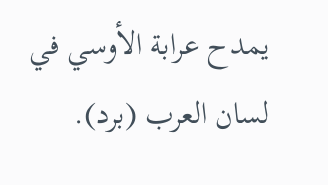يمدح عرابة الأوسي في لسان العرب (برد).